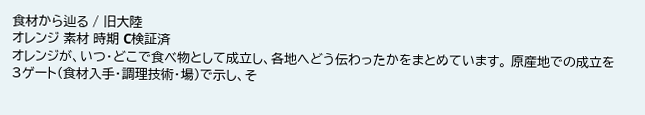食材から辿る / 旧大陸
オレンジ 素材 時期 C検証済
オレンジが、いつ・どこで食べ物として成立し、各地へどう伝わったかをまとめています。 原産地での成立を3ゲート(食材入手・調理技術・場)で示し、そ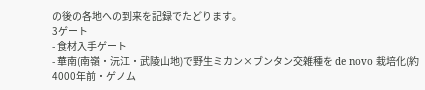の後の各地への到来を記録でたどります。
3ゲート
- 食材入手ゲート
- 華南(南嶺・沅江・武陵山地)で野生ミカン×ブンタン交雑種を de novo 栽培化(約4000年前・ゲノム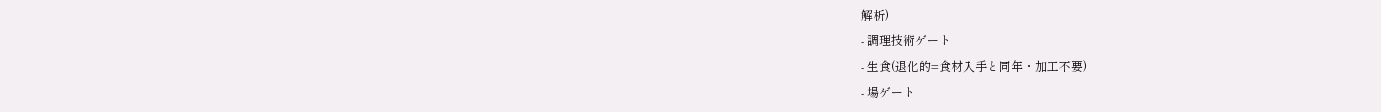解析)
- 調理技術ゲート
- 生食(退化的=食材入手と同年・加工不要)
- 場ゲート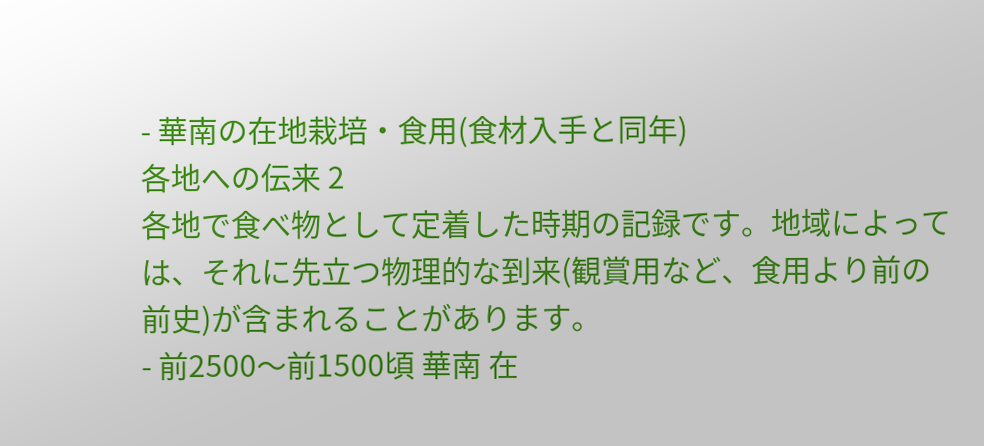- 華南の在地栽培・食用(食材入手と同年)
各地への伝来 2
各地で食べ物として定着した時期の記録です。地域によっては、それに先立つ物理的な到来(観賞用など、食用より前の前史)が含まれることがあります。
- 前2500〜前1500頃 華南 在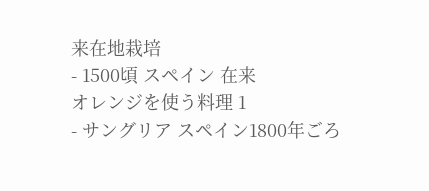来在地栽培
- 1500頃 スペイン 在来
オレンジを使う料理 1
- サングリア スペイン1800年ごろ